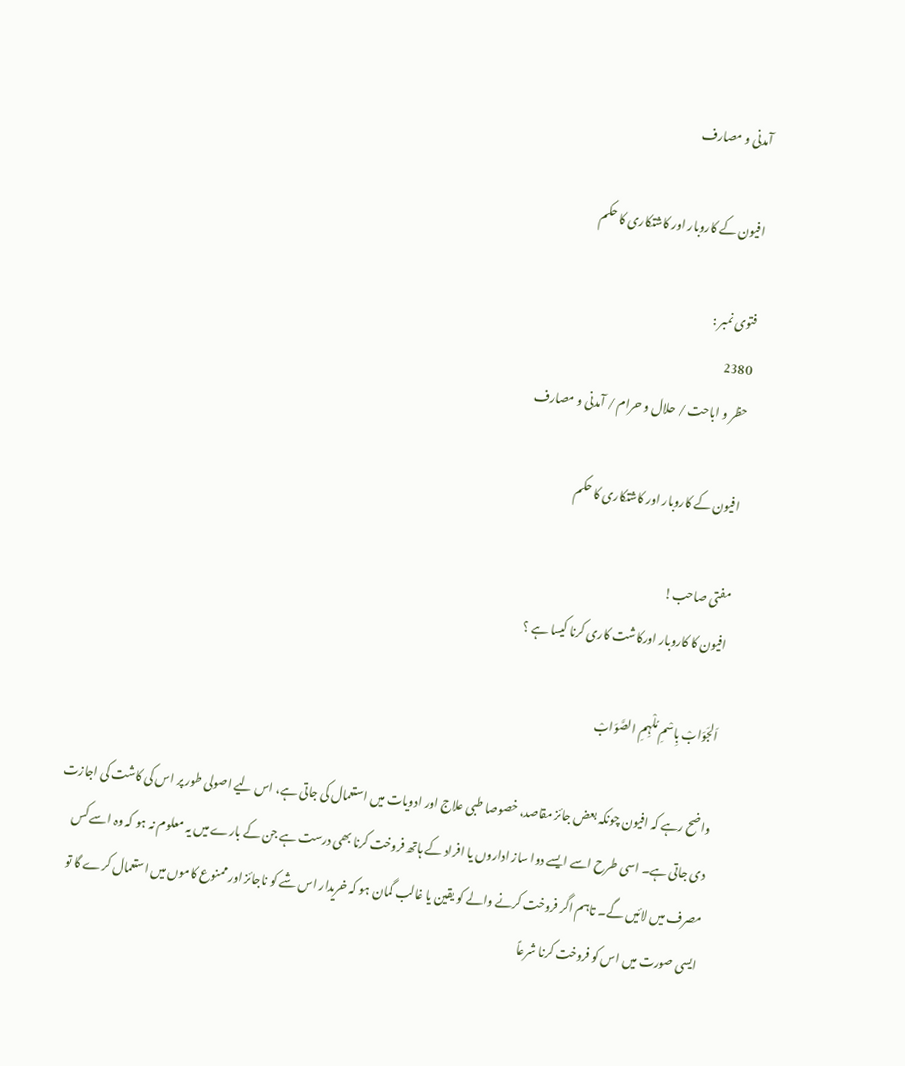آمدنی و مصارف

افیون کے کاروبار اور کاشتکاری کا حکم

فتوی نمبر :
2380
حظر و اباحت / حلال و حرام / آمدنی و مصارف

افیون کے کاروبار اور کاشتکاری کا حکم

مفتی صاحب!
افیون کا کاروبار اورکاشت کاری کرنا کیسا ہے ؟

اَلجَوَابْ بِاسْمِ مُلْہِمِ الصَّوَابْ

واضح رہے کہ افیون چونکہ بعض جائز مقاصد، خصوصا طبی علاج اور ادویات میں استعمال کی جاتی ہے، اس لیے اصولی طور پر اس کی کاشت کی اجازت دی جاتی ہے۔ اسی طرح اسے ایسے دوا ساز اداروں یا افراد کے ہاتھ فروخت کرنا بھی درست ہے جن کے بارے میں یہ معلوم نہ ہو کہ وہ اسے کس مصرف میں لائیں گے۔ تاہم اگر فروخت کرنے والے کو یقین یا غالب گمان ہو کہ خریدار اس شے کو ناجائز اور ممنوع کاموں میں استعمال کرے گا تو ایسی صورت میں اس کو فروخت کرنا شرعاً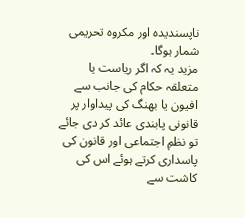ناپسندیدہ اور مکروہ تحریمی شمار ہوگا۔
مزید یہ کہ اگر ریاست یا متعلقہ حکام کی جانب سے افیون یا بھنگ کی پیداوار پر قانونی پابندی عائد کر دی جائے تو نظمِ اجتماعی اور قانون کی پاسداری کرتے ہوئے اس کی کاشت سے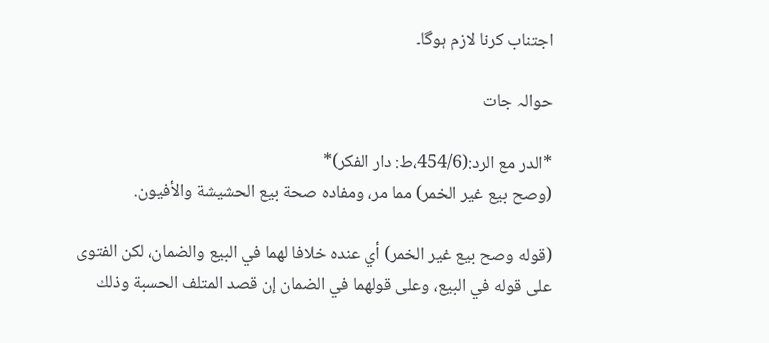اجتناب کرنا لازم ہوگا۔

حوالہ جات

*الدر مع الرد:(454/6،ط: دار الفکر)*
(وصح بيع غير الخمر) مما مر، ومفاده صحة بيع الحشيشة والأفيون.

(قوله وصح بيع غير الخمر) أي عنده خلافا لهما في البيع والضمان، لكن الفتوى على قوله في البيع، وعلى قولهما في الضمان إن قصد المتلف الحسبة وذلك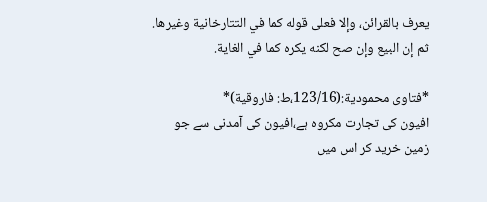يعرف بالقرائن، وإلا فعلى قوله كما في التتارخانية وغيرها.
ثم إن البيع وإن صح لكنه يكره كما في الغاية.

*فتاوی محمودیة:(123/16،ط: فاروقیة)*
افیون کی تجارت مکروہ ہے،افیون کی آمدنی سے جو زمین خرید کر اس میں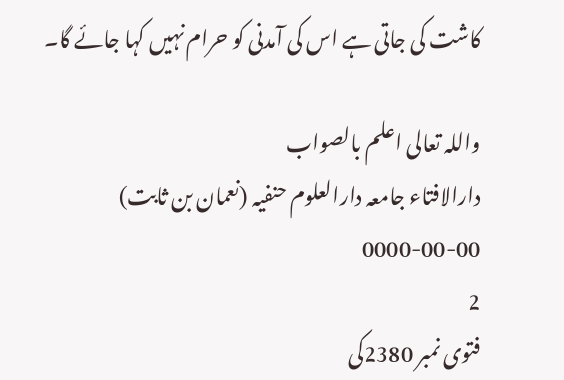کاشت کی جاتی ہے اس کی آمدنی کو حرام نہیں کہا جائے گا۔

واللہ تعالی اعلم بالصواب
دارالافتاء جامعہ دارالعلوم حنفیہ (نعمان بن ثابت)
0000-00-00
2
فتوی نمبر 2380کی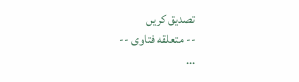تصدیق کریں
-- متعلقه فتاوی --
...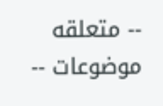-- متعلقه موضوعات --